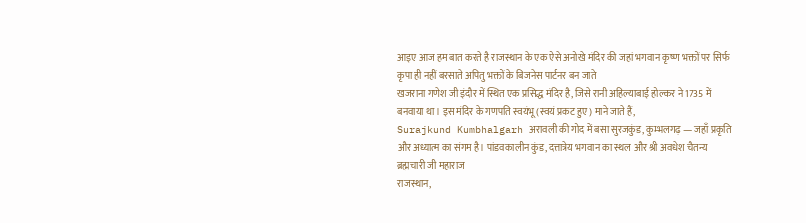आइए आज हम बात करते है राजस्थान के एक ऐसे अनोखे मंदिर की जहां भगवान कृष्ण भक्तों पर सिर्फ कृपा ही नहीं बरसाते अपितु भक्तों के बिजनेस पार्टनर बन जाते
खजराना गणेश जी इंदौर में स्थित एक प्रसिद्ध मंदिर है, जिसे रानी अहिल्याबाई होल्कर ने 1735 में बनवाया था। इस मंदिर के गणपति स्वयंभू (स्वयं प्रकट हुए) माने जाते हैं,
Surajkund Kumbhalgarh अरावली की गोद में बसा सुरजकुंड, कुम्भलगढ़ — जहाँ प्रकृति और अध्यात्म का संगम है। पांडवकालीन कुंड, दत्तात्रेय भगवान का स्थल और श्री अवधेश चैतन्य ब्रह्मचारी जी महाराज
राजस्थान,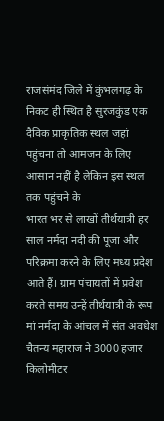राजसंमंद जिले में कुंभलगढ़ के निकट ही स्थित है सुरजकुंड एक दैविक प्राकृतिक स्थल जहां पहुंचना तो आमजन के लिए आसान नहीं है लेकिन इस स्थल तक पहुंचने के
भारत भर से लाखों तीर्थयात्री हर साल नर्मदा नदी की पूजा और परिक्रमा करने के लिए मध्य प्रदेश आते हैं। ग्राम पंचायतों में प्रवेश करते समय उन्हें तीर्थयात्री के रूप
मां नर्मदा के आंचल में संत अवधेश चैतन्य महाराज ने 3000 हजार किलोमीटर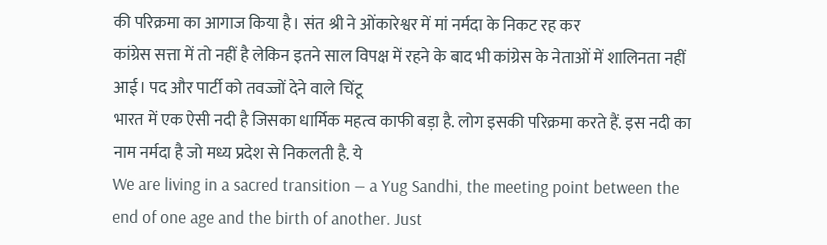की परिक्रमा का आगाज किया है। संत श्री ने ओंकारेश्वर में मां नर्मदा के निकट रह कर
कांग्रेस सत्ता में तो नहीं है लेकिन इतने साल विपक्ष में रहने के बाद भी कांग्रेस के नेताओं में शालिनता नहीं आई। पद और पार्टी को तवज्जों देने वाले चिंटू
भारत में एक ऐसी नदी है जिसका धार्मिक महत्व काफी बड़ा है. लोग इसकी परिक्रमा करते हैं. इस नदी का नाम नर्मदा है जो मध्य प्रदेश से निकलती है. ये
We are living in a sacred transition — a Yug Sandhi, the meeting point between the end of one age and the birth of another. Just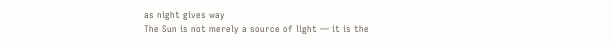as night gives way
The Sun is not merely a source of light — it is the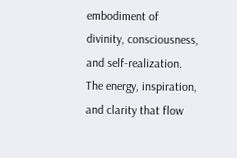embodiment of divinity, consciousness, and self-realization. The energy, inspiration, and clarity that flow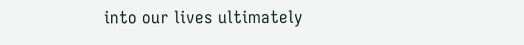into our lives ultimately